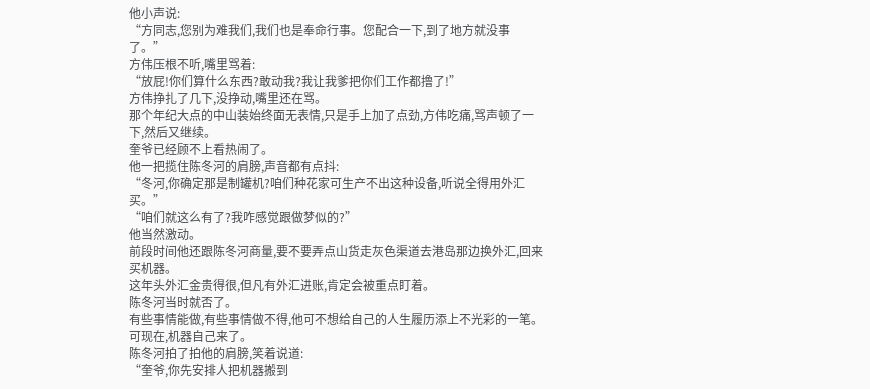他小声说:
“方同志,您别为难我们,我们也是奉命行事。您配合一下,到了地方就没事了。”
方伟压根不听,嘴里骂着:
“放屁!你们算什么东西?敢动我?我让我爹把你们工作都撸了!”
方伟挣扎了几下,没挣动,嘴里还在骂。
那个年纪大点的中山装始终面无表情,只是手上加了点劲,方伟吃痛,骂声顿了一下,然后又继续。
奎爷已经顾不上看热闹了。
他一把揽住陈冬河的肩膀,声音都有点抖:
“冬河,你确定那是制罐机?咱们种花家可生产不出这种设备,听说全得用外汇买。”
“咱们就这么有了?我咋感觉跟做梦似的?”
他当然激动。
前段时间他还跟陈冬河商量,要不要弄点山货走灰色渠道去港岛那边换外汇,回来买机器。
这年头外汇金贵得很,但凡有外汇进账,肯定会被重点盯着。
陈冬河当时就否了。
有些事情能做,有些事情做不得,他可不想给自己的人生履历添上不光彩的一笔。
可现在,机器自己来了。
陈冬河拍了拍他的肩膀,笑着说道:
“奎爷,你先安排人把机器搬到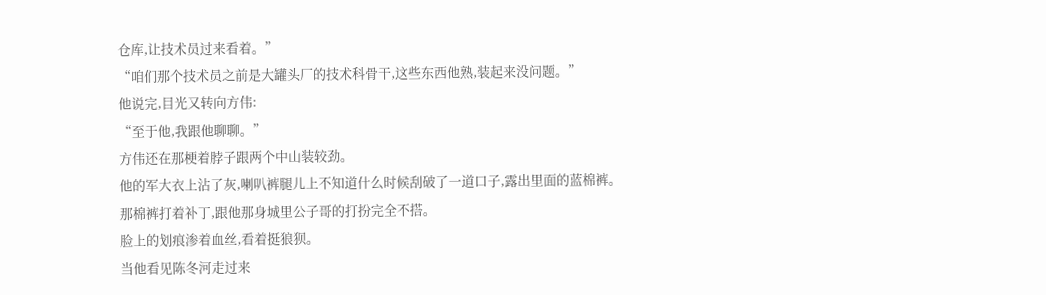仓库,让技术员过来看着。”
“咱们那个技术员之前是大罐头厂的技术科骨干,这些东西他熟,装起来没问题。”
他说完,目光又转向方伟:
“至于他,我跟他聊聊。”
方伟还在那梗着脖子跟两个中山装较劲。
他的军大衣上沾了灰,喇叭裤腿儿上不知道什么时候刮破了一道口子,露出里面的蓝棉裤。
那棉裤打着补丁,跟他那身城里公子哥的打扮完全不搭。
脸上的划痕渗着血丝,看着挺狼狈。
当他看见陈冬河走过来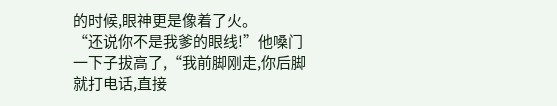的时候,眼神更是像着了火。
“还说你不是我爹的眼线!”他嗓门一下子拔高了,“我前脚刚走,你后脚就打电话,直接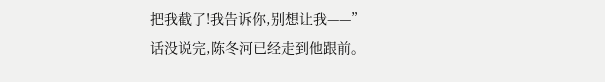把我截了!我告诉你,别想让我——”
话没说完,陈冬河已经走到他跟前。